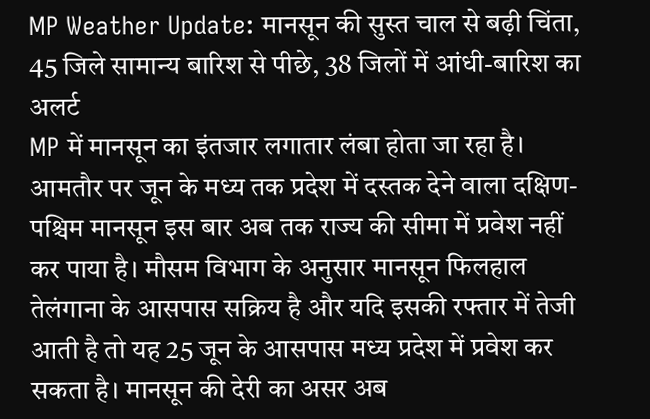MP Weather Update: मानसून की सुस्त चाल से बढ़ी चिंता, 45 जिले सामान्य बारिश से पीछे, 38 जिलों में आंधी-बारिश का अलर्ट
MP में मानसून का इंतजार लगातार लंबा होता जा रहा है। आमतौर पर जून के मध्य तक प्रदेश में दस्तक देने वाला दक्षिण-पश्चिम मानसून इस बार अब तक राज्य की सीमा में प्रवेश नहीं कर पाया है। मौसम विभाग के अनुसार मानसून फिलहाल तेलंगाना के आसपास सक्रिय है और यदि इसकी रफ्तार में तेजी आती है तो यह 25 जून के आसपास मध्य प्रदेश में प्रवेश कर सकता है। मानसून की देरी का असर अब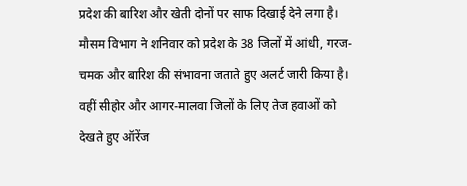प्रदेश की बारिश और खेती दोनों पर साफ दिखाई देने लगा है।
मौसम विभाग ने शनिवार को प्रदेश के 38 जिलों में आंधी, गरज-चमक और बारिश की संभावना जताते हुए अलर्ट जारी किया है। वहीं सीहोर और आगर-मालवा जिलों के लिए तेज हवाओं को देखते हुए ऑरेंज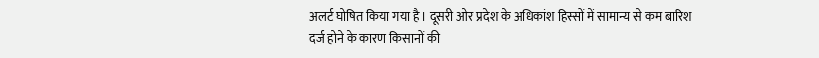अलर्ट घोषित किया गया है। दूसरी ओर प्रदेश के अधिकांश हिस्सों में सामान्य से कम बारिश दर्ज होने के कारण किसानों की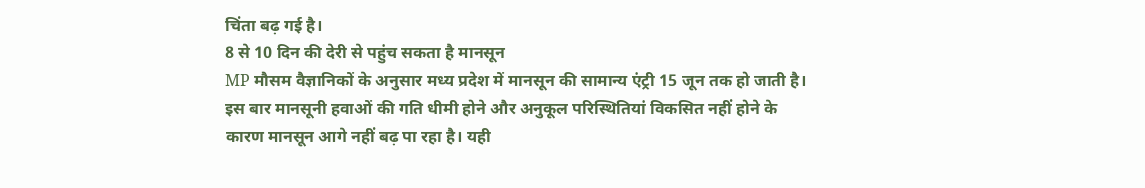चिंता बढ़ गई है।
8 से 10 दिन की देरी से पहुंच सकता है मानसून
MP मौसम वैज्ञानिकों के अनुसार मध्य प्रदेश में मानसून की सामान्य एंट्री 15 जून तक हो जाती है। इस बार मानसूनी हवाओं की गति धीमी होने और अनुकूल परिस्थितियां विकसित नहीं होने के कारण मानसून आगे नहीं बढ़ पा रहा है। यही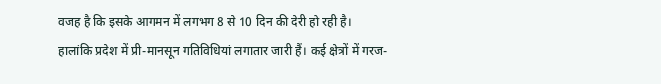वजह है कि इसके आगमन में लगभग 8 से 10 दिन की देरी हो रही है।
हालांकि प्रदेश में प्री-मानसून गतिविधियां लगातार जारी हैं। कई क्षेत्रों में गरज-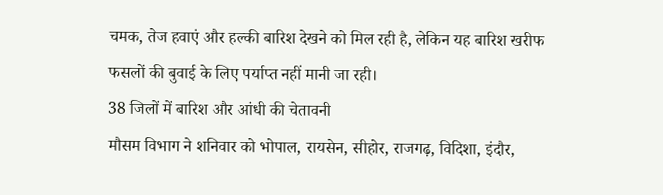चमक, तेज हवाएं और हल्की बारिश देखने को मिल रही है, लेकिन यह बारिश खरीफ फसलों की बुवाई के लिए पर्याप्त नहीं मानी जा रही।
38 जिलों में बारिश और आंधी की चेतावनी
मौसम विभाग ने शनिवार को भोपाल, रायसेन, सीहोर, राजगढ़, विदिशा, इंदौर,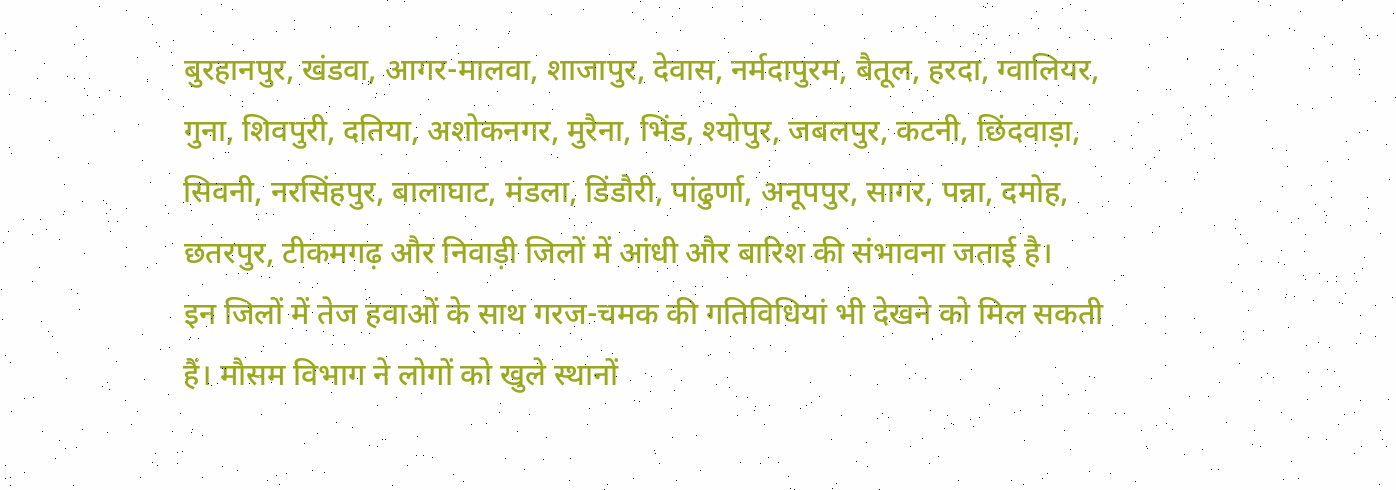बुरहानपुर, खंडवा, आगर-मालवा, शाजापुर, देवास, नर्मदापुरम, बैतूल, हरदा, ग्वालियर, गुना, शिवपुरी, दतिया, अशोकनगर, मुरैना, भिंड, श्योपुर, जबलपुर, कटनी, छिंदवाड़ा, सिवनी, नरसिंहपुर, बालाघाट, मंडला, डिंडौरी, पांढुर्णा, अनूपपुर, सागर, पन्ना, दमोह, छतरपुर, टीकमगढ़ और निवाड़ी जिलों में आंधी और बारिश की संभावना जताई है।
इन जिलों में तेज हवाओं के साथ गरज-चमक की गतिविधियां भी देखने को मिल सकती हैं। मौसम विभाग ने लोगों को खुले स्थानों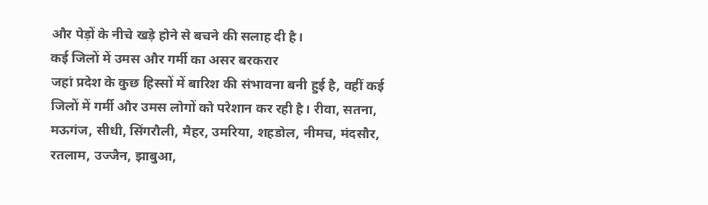और पेड़ों के नीचे खड़े होने से बचने की सलाह दी है।
कई जिलों में उमस और गर्मी का असर बरकरार
जहां प्रदेश के कुछ हिस्सों में बारिश की संभावना बनी हुई है, वहीं कई जिलों में गर्मी और उमस लोगों को परेशान कर रही है। रीवा, सतना, मऊगंज, सीधी, सिंगरौली, मैहर, उमरिया, शहडोल, नीमच, मंदसौर, रतलाम, उज्जैन, झाबुआ,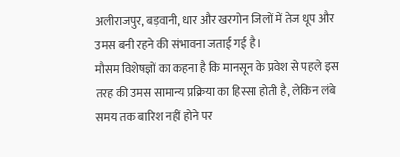अलीराजपुर, बड़वानी, धार और खरगोन जिलों में तेज धूप और उमस बनी रहने की संभावना जताई गई है।
मौसम विशेषज्ञों का कहना है कि मानसून के प्रवेश से पहले इस तरह की उमस सामान्य प्रक्रिया का हिस्सा होती है, लेकिन लंबे समय तक बारिश नहीं होने पर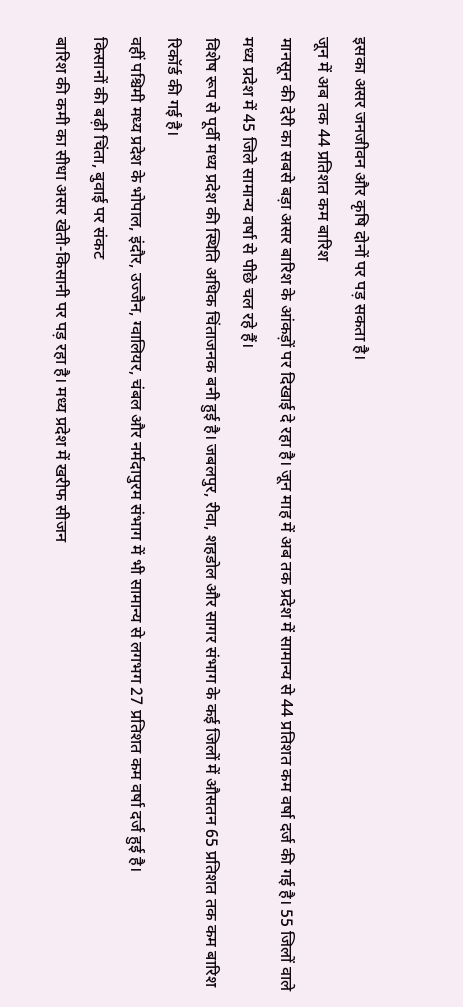इसका असर जनजीवन और कृषि दोनों पर पड़ सकता है।
जून में अब तक 44 प्रतिशत कम बारिश
मानसून की देरी का सबसे बड़ा असर बारिश के आंकड़ों पर दिखाई दे रहा है। जून माह में अब तक प्रदेश में सामान्य से 44 प्रतिशत कम वर्षा दर्ज की गई है। 55 जिलों वाले मध्य प्रदेश में 45 जिले सामान्य वर्षा से पीछे चल रहे हैं।
विशेष रूप से पूर्वी मध्य प्रदेश की स्थिति अधिक चिंताजनक बनी हुई है। जबलपुर, रीवा, शहडोल और सागर संभाग के कई जिलों में औसतन 65 प्रतिशत तक कम बारिश रिकॉर्ड की गई है।
वहीं पश्चिमी मध्य प्रदेश के भोपाल, इंदौर, उज्जैन, ग्वालियर, चंबल और नर्मदापुरम संभाग में भी सामान्य से लगभग 27 प्रतिशत कम वर्षा दर्ज हुई है।
किसानों की बढ़ी चिंता, बुवाई पर संकट
बारिश की कमी का सीधा असर खेती-किसानी पर पड़ रहा है। मध्य प्रदेश में खरीफ सीजन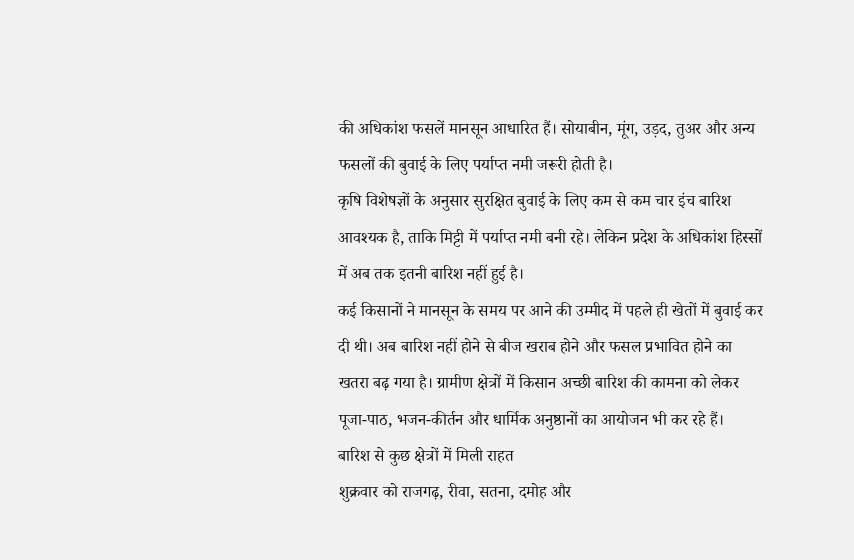की अधिकांश फसलें मानसून आधारित हैं। सोयाबीन, मूंग, उड़द, तुअर और अन्य फसलों की बुवाई के लिए पर्याप्त नमी जरूरी होती है।
कृषि विशेषज्ञों के अनुसार सुरक्षित बुवाई के लिए कम से कम चार इंच बारिश आवश्यक है, ताकि मिट्टी में पर्याप्त नमी बनी रहे। लेकिन प्रदेश के अधिकांश हिस्सों में अब तक इतनी बारिश नहीं हुई है।
कई किसानों ने मानसून के समय पर आने की उम्मीद में पहले ही खेतों में बुवाई कर दी थी। अब बारिश नहीं होने से बीज खराब होने और फसल प्रभावित होने का खतरा बढ़ गया है। ग्रामीण क्षेत्रों में किसान अच्छी बारिश की कामना को लेकर पूजा-पाठ, भजन-कीर्तन और धार्मिक अनुष्ठानों का आयोजन भी कर रहे हैं।
बारिश से कुछ क्षेत्रों में मिली राहत
शुक्रवार को राजगढ़, रीवा, सतना, दमोह और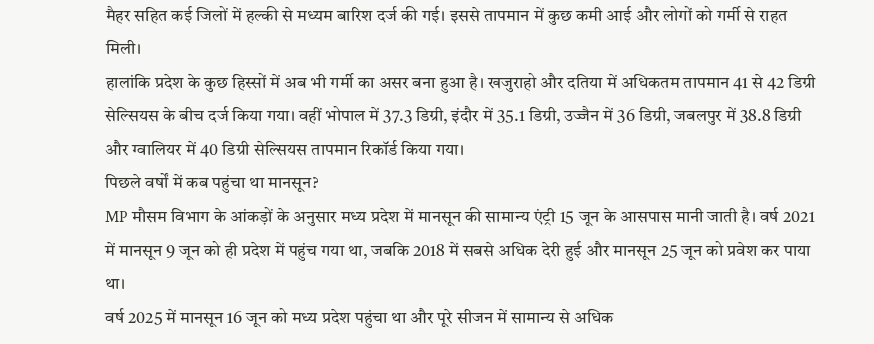मैहर सहित कई जिलों में हल्की से मध्यम बारिश दर्ज की गई। इससे तापमान में कुछ कमी आई और लोगों को गर्मी से राहत मिली।
हालांकि प्रदेश के कुछ हिस्सों में अब भी गर्मी का असर बना हुआ है। खजुराहो और दतिया में अधिकतम तापमान 41 से 42 डिग्री सेल्सियस के बीच दर्ज किया गया। वहीं भोपाल में 37.3 डिग्री, इंदौर में 35.1 डिग्री, उज्जैन में 36 डिग्री, जबलपुर में 38.8 डिग्री और ग्वालियर में 40 डिग्री सेल्सियस तापमान रिकॉर्ड किया गया।
पिछले वर्षों में कब पहुंचा था मानसून?
MP मौसम विभाग के आंकड़ों के अनुसार मध्य प्रदेश में मानसून की सामान्य एंट्री 15 जून के आसपास मानी जाती है। वर्ष 2021 में मानसून 9 जून को ही प्रदेश में पहुंच गया था, जबकि 2018 में सबसे अधिक देरी हुई और मानसून 25 जून को प्रवेश कर पाया था।
वर्ष 2025 में मानसून 16 जून को मध्य प्रदेश पहुंचा था और पूरे सीजन में सामान्य से अधिक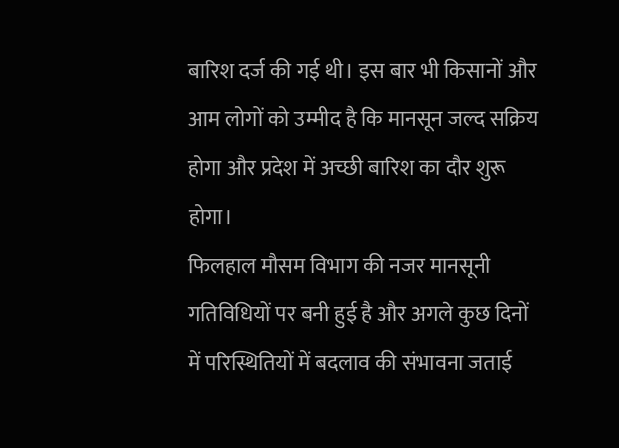बारिश दर्ज की गई थी। इस बार भी किसानों और आम लोगों को उम्मीद है कि मानसून जल्द सक्रिय होगा और प्रदेश में अच्छी बारिश का दौर शुरू होगा।
फिलहाल मौसम विभाग की नजर मानसूनी गतिविधियों पर बनी हुई है और अगले कुछ दिनों में परिस्थितियों में बदलाव की संभावना जताई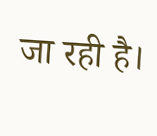जा रही है।